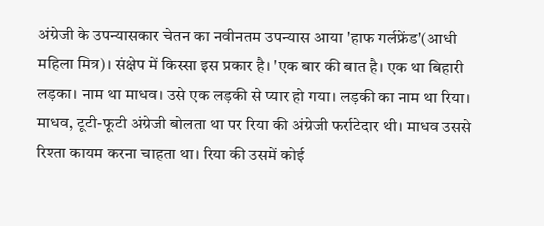अंग्रेजी के उपन्यासकार चेतन का नवीनतम उपन्यास आया 'हाफ गर्लफ्रेंड'(आधी महिला मित्र)। संक्षेप में किस्सा इस प्रकार है। 'एक बार की बात है। एक था बिहारी लड़का। नाम था माधव। उसे एक लड़की से प्यार हो गया। लड़की का नाम था रिया। माधव, टूटी-फूटी अंग्रेजी बोलता था पर रिया की अंग्रेजी फर्राटेदार थी। माधव उससे रिश्ता कायम करना चाहता था। रिया की उसमें कोई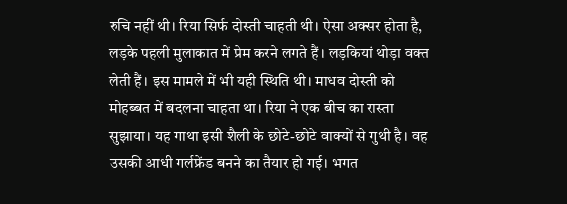रुचि नहीं थी। रिया सिर्फ दोस्ती चाहती थी। ऐसा अक्सर होता है, लड़के पहली मुलाकात में प्रेम करने लगते हैं। लड़कियां थोड़ा वक्त लेती हैं। इस मामले में भी यही स्थिति थी। माधव दोस्ती को मोहब्बत में बदलना चाहता था। रिया ने एक बीच का रास्ता सुझाया। यह गाथा इसी शैली के छोटे-छोटे वाक्यों से गुथी है। वह उसकी आधी गर्लफ्रेंड बनने का तैयार हो गई। भगत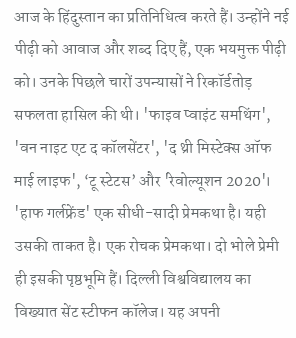आज के हिंदुस्तान का प्रतिनिधित्व करते हैं। उन्होंने नई पीढ़ी को आवाज और शब्द दिए हैं, एक भयमुक्त पीढ़ी को। उनके पिछले चारों उपन्यासों ने रिकॉर्डतोड़ सफलता हासिल की थी। 'फाइव प्वाइंट समथिंग', 'वन नाइट एट द कॉलसेंटर', 'द थ्री मिस्टेक्स ऑफ माई लाइफ', ‘टू स्टेटस’ और 'रेवोल्यूशन 2020'।
'हाफ गर्लफ्रेंड' एक सीधी-सादी प्रेमकथा है। यही उसकी ताकत है। एक रोचक प्रेमकथा। दो भोले प्रेमी ही इसकी पृष्ठभूमि हैं। दिल्ली विश्वविद्यालय का विख्यात सेंट स्टीफन कॉलेज। यह अपनी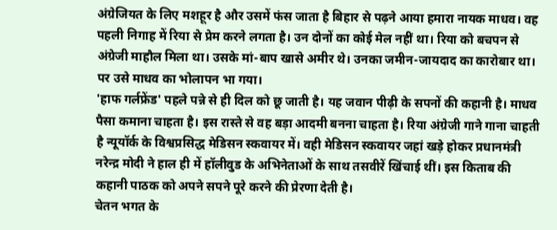अंग्रेजियत के लिए मशहूर है और उसमें फंस जाता है बिहार से पढ़ने आया हमारा नायक माधव। वह पहली निगाह में रिया से प्रेम करने लगता है। उन दोनों का कोई मेल नहीं था। रिया को बचपन से अंग्रेजी माहौल मिला था। उसके मां-बाप खासे अमीर थे। उनका जमीन-जायदाद का कारोबार था। पर उसे माधव का भोलापन भा गया।
'हाफ गर्लफ्रेंड' पहले पन्ने से ही दिल को छू जाती है। यह जवान पीढ़ी के सपनों की कहानी है। माधव पैसा कमाना चाहता है। इस रास्ते से वह बड़ा आदमी बनना चाहता है। रिया अंग्रेजी गाने गाना चाहती है न्यूयॉर्क के विश्वप्रसिद्ध मेडिसन स्कवायर में। वही मेडिसन स्कवायर जहां खड़े होकर प्रधानमंत्री नरेन्द्र मोदी ने हाल ही में हॉलीवुड के अभिनेताओं के साथ तसवीरें खिंचाई थीं। इस किताब की कहानी पाठक को अपने सपने पूरे करने की प्रेरणा देती है।
चेतन भगत के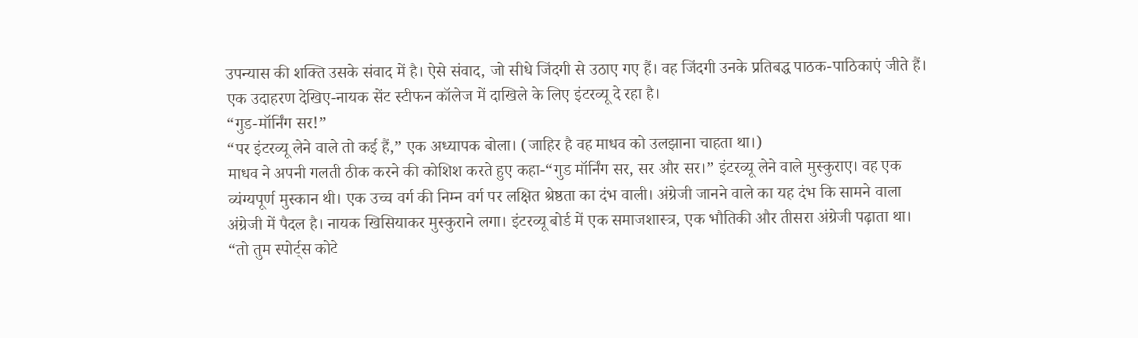उपन्यास की शक्ति उसके संवाद में है। ऐसे संवाद, जो सीधे जिंदगी से उठाए गए हैं। वह जिंदगी उनके प्रतिबद्ध पाठक-पाठिकाएं जीते हैं। एक उदाहरण देखिए-नायक सेंट स्टीफन कॉलेज में दाखिले के लिए इंटरव्यू दे रहा है।
“गुड-मॉर्निंग सर!”
“पर इंटरव्यू लेने वाले तो कई हैं,” एक अध्यापक बोला। (जाहिर है वह माधव को उलझाना चाहता था।)
माधव ने अपनी गलती ठीक करने की कोशिश करते हुए कहा-“गुड मॉर्निंग सर, सर और सर।” इंटरव्यू लेने वाले मुस्कुराए। वह एक व्यंग्यपूर्ण मुस्कान थी। एक उच्च वर्ग की निम्न वर्ग पर लक्षित श्रेष्ठता का दंभ वाली। अंग्रेजी जानने वाले का यह दंभ कि सामने वाला अंग्रेजी में पैदल है। नायक खिसियाकर मुस्कुराने लगा। इंटरव्यू बोर्ड में एक समाजशास्त्र, एक भौतिकी और तीसरा अंग्रेजी पढ़ाता था।
“तो तुम स्पोर्ट्स कोटे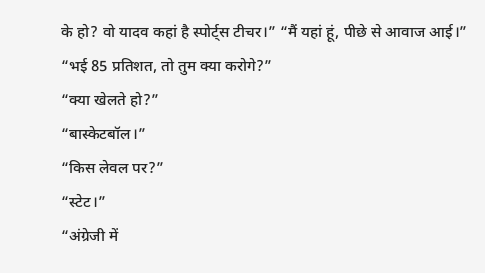के हो? वो यादव कहां है स्पोर्ट्स टीचर।” “मैं यहां हूं, पीछे से आवाज आई।”
“भई 85 प्रतिशत, तो तुम क्या करोगे?”
“क्या खेलते हो?”
“बास्केटबॉल।”
“किस लेवल पर?”
“स्टेट।”
“अंग्रेजी में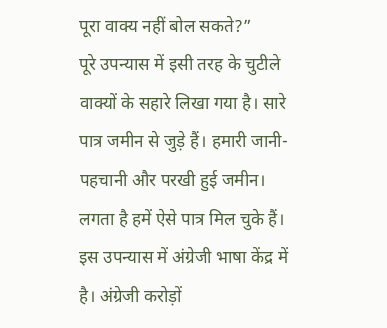पूरा वाक्य नहीं बोल सकते?”
पूरे उपन्यास में इसी तरह के चुटीले वाक्यों के सहारे लिखा गया है। सारे पात्र जमीन से जुड़े हैं। हमारी जानी-पहचानी और परखी हुई जमीन। लगता है हमें ऐसे पात्र मिल चुके हैं।
इस उपन्यास में अंग्रेजी भाषा केंद्र में है। अंग्रेजी करोड़ों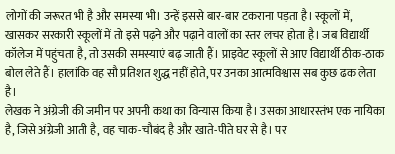लोगों की जरूरत भी है और समस्या भी। उन्हें इससे बार-बार टकराना पड़ता है। स्कूलों में, खासकर सरकारी स्कूलों में तो इसे पढ़ने और पढ़ाने वालों का स्तर लचर होता है। जब विद्यार्थी कॉलेज में पहुंचता है, तो उसकी समस्याएं बढ़ जाती हैं। प्राइवेट स्कूलों से आए विद्यार्थी ठीक-ठाक बोल लेते हैं। हालांकि वह सौ प्रतिशत शुद्ध नहीं होते, पर उनका आत्मविश्वास सब कुछ ढक लेता है।
लेखक ने अंग्रेजी की जमीन पर अपनी कथा का विन्यास किया है। उसका आधारस्तंभ एक नायिका है, जिसे अंग्रेजी आती है, वह चाक-चौबंद है और खाते-पीते घर से है। पर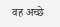वह अच्छे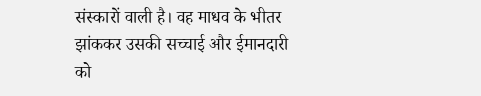संस्कारों वाली है। वह माधव के भीतर झांककर उसकी सच्चाई और ईमानदारी को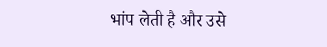भांप लेती है और उसे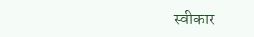स्वीकार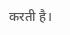करती है।